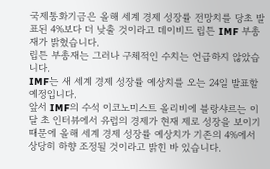국제통화기금은 올해 세계 경제 성장률 전망치를 당초 발표된 4%보다 더 낮출 것이라고 데이비드 립튼 IMF 부총재가 밝혔습니다.
립튼 부총재는 그러나 구체적인 수치는 언급하지 않았습니다.
IMF는 새 세계 경제 성장률 예상치를 오는 24일 발표할 예정입니다.
앞서 IMF의 수석 이코노미스트 올리비에 블랑샤르는 이달 초 인터뷰에서 유럽의 경제가 현재 제로 성장을 보이기 때문에 올해 세계 경제 성장률 예상치가 기존의 4%에서 상당히 하향 조정될 것이라고 밝힌 바 있습니다.